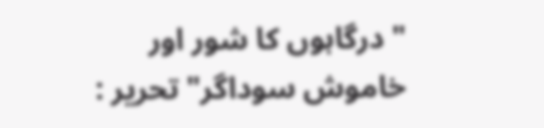"درگاہوں کا شور اور خاموش سوداگر" تحریر :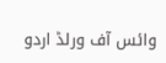وائس آف ورلڈ اردو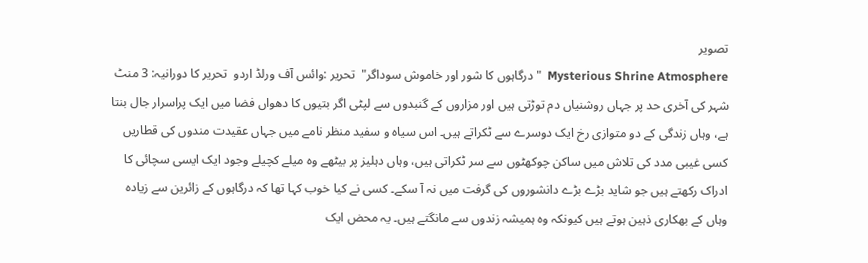تصویر
Mysterious Shrine Atmosphere  "درگاہوں کا شور اور خاموش سوداگر"  تحریر :وائس آف ورلڈ اردو  تحریر کا دورانیہ: 3 منٹ شہر کی آخری حد پر جہاں روشنیاں دم توڑتی ہیں اور مزاروں کے گنبدوں سے لپٹی اگر بتیوں کا دھواں فضا میں ایک پراسرار جال بنتا ہے، وہاں زندگی کے دو متوازی رخ ایک دوسرے سے ٹکراتے ہیں۔ اس سیاہ و سفید منظر نامے میں جہاں عقیدت مندوں کی قطاریں کسی غیبی مدد کی تلاش میں ساکن چوکھٹوں سے سر ٹکراتی ہیں، وہاں دہلیز پر بیٹھے وہ میلے کچیلے وجود ایک ایسی سچائی کا ادراک رکھتے ہیں جو شاید بڑے بڑے دانشوروں کی گرفت میں نہ آ سکے۔ کسی نے کیا خوب کہا تھا کہ درگاہوں کے زائرین سے زیادہ وہاں کے بھکاری ذہین ہوتے ہیں کیونکہ وہ ہمیشہ زندوں سے مانگتے ہیں۔ یہ محض ایک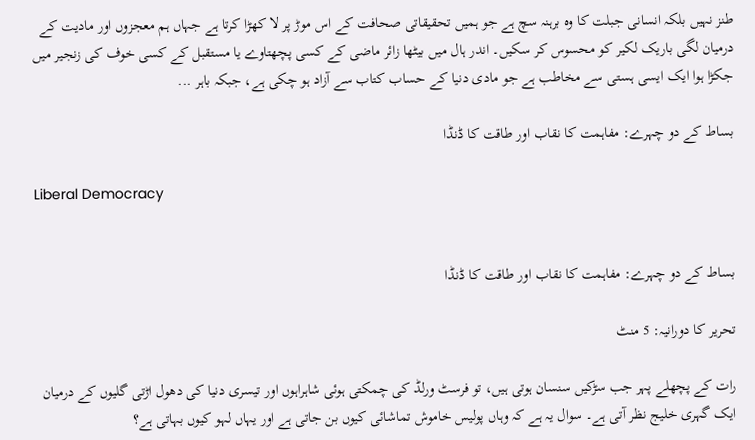طنز نہیں بلکہ انسانی جبلت کا وہ برہنہ سچ ہے جو ہمیں تحقیقاتی صحافت کے اس موڑ پر لا کھڑا کرتا ہے جہاں ہم معجزوں اور مادیت کے درمیان لگی باریک لکیر کو محسوس کر سکیں۔ اندر ہال میں بیٹھا زائر ماضی کے کسی پچھتاوے یا مستقبل کے کسی خوف کی زنجیر میں جکڑا ہوا ایک ایسی ہستی سے مخاطب ہے جو مادی دنیا کے حساب کتاب سے آزاد ہو چکی ہے، جبکہ باہر ...

بساط کے دو چہرے: مفاہمت کا نقاب اور طاقت کا ڈنڈا

Liberal Democracy


بساط کے دو چہرے: مفاہمت کا نقاب اور طاقت کا ڈنڈا

تحریر کا دورانیہ: 5 منٹ

رات کے پچھلے پہر جب سڑکیں سنسان ہوتی ہیں، تو فرسٹ ورلڈ کی چمکتی ہوئی شاہراہوں اور تیسری دنیا کی دھول اڑتی گلیوں کے درمیان ایک گہری خلیج نظر آتی ہے۔ سوال یہ ہے کہ وہاں پولیس خاموش تماشائی کیوں بن جاتی ہے اور یہاں لہو کیوں بہاتی ہے؟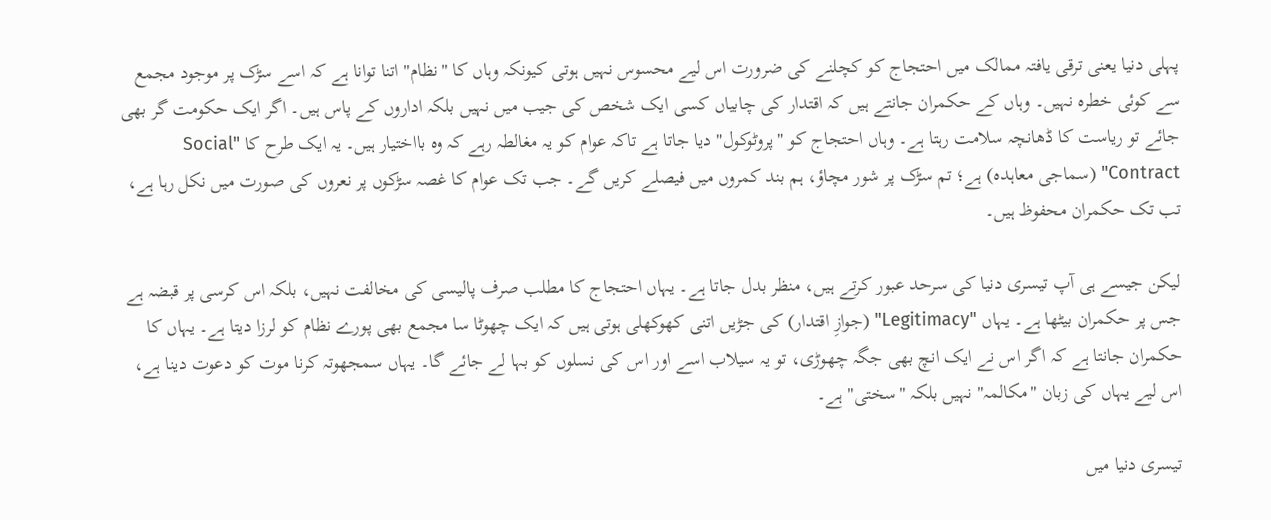پہلی دنیا یعنی ترقی یافتہ ممالک میں احتجاج کو کچلنے کی ضرورت اس لیے محسوس نہیں ہوتی کیونکہ وہاں کا "نظام" اتنا توانا ہے کہ اسے سڑک پر موجود مجمع سے کوئی خطرہ نہیں۔ وہاں کے حکمران جانتے ہیں کہ اقتدار کی چابیاں کسی ایک شخص کی جیب میں نہیں بلکہ اداروں کے پاس ہیں۔ اگر ایک حکومت گر بھی جائے تو ریاست کا ڈھانچہ سلامت رہتا ہے۔ وہاں احتجاج کو "پروٹوکول" دیا جاتا ہے تاکہ عوام کو یہ مغالطہ رہے کہ وہ بااختیار ہیں۔ یہ ایک طرح کا "Social Contract" (سماجی معاہدہ) ہے؛ تم سڑک پر شور مچاؤ، ہم بند کمروں میں فیصلے کریں گے۔ جب تک عوام کا غصہ سڑکوں پر نعروں کی صورت میں نکل رہا ہے، تب تک حکمران محفوظ ہیں۔

لیکن جیسے ہی آپ تیسری دنیا کی سرحد عبور کرتے ہیں، منظر بدل جاتا ہے۔ یہاں احتجاج کا مطلب صرف پالیسی کی مخالفت نہیں، بلکہ اس کرسی پر قبضہ ہے جس پر حکمران بیٹھا ہے۔ یہاں "Legitimacy" (جوازِ اقتدار) کی جڑیں اتنی کھوکھلی ہوتی ہیں کہ ایک چھوٹا سا مجمع بھی پورے نظام کو لرزا دیتا ہے۔ یہاں کا حکمران جانتا ہے کہ اگر اس نے ایک انچ بھی جگہ چھوڑی، تو یہ سیلاب اسے اور اس کی نسلوں کو بہا لے جائے گا۔ یہاں سمجھوتہ کرنا موت کو دعوت دینا ہے، اس لیے یہاں کی زبان "مکالمہ" نہیں بلکہ "سختی" ہے۔

تیسری دنیا میں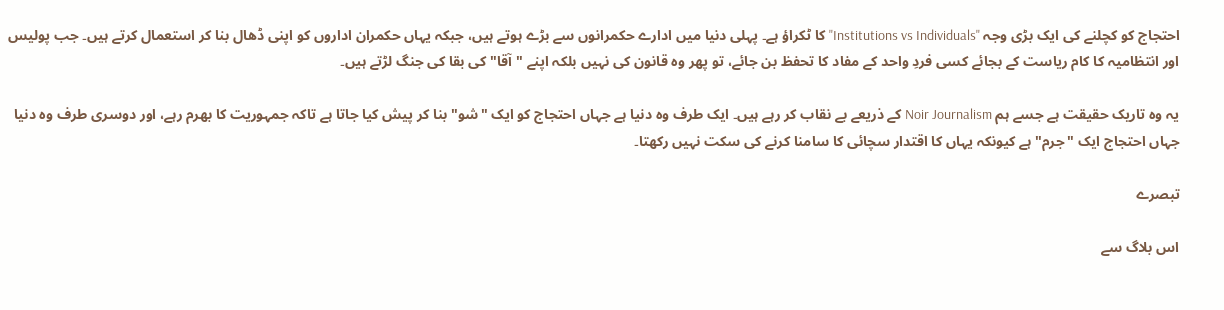احتجاج کو کچلنے کی ایک بڑی وجہ "Institutions vs Individuals" کا ٹکراؤ ہے۔ پہلی دنیا میں ادارے حکمرانوں سے بڑے ہوتے ہیں، جبکہ یہاں حکمران اداروں کو اپنی ڈھال بنا کر استعمال کرتے ہیں۔ جب پولیس اور انتظامیہ کا کام ریاست کے بجائے کسی فردِ واحد کے مفاد کا تحفظ بن جائے، تو پھر وہ قانون کی نہیں بلکہ اپنے "آقا" کی بقا کی جنگ لڑتے ہیں۔

یہ وہ تاریک حقیقت ہے جسے ہم Noir Journalism کے ذریعے بے نقاب کر رہے ہیں۔ ایک طرف وہ دنیا ہے جہاں احتجاج کو ایک "شو" بنا کر پیش کیا جاتا ہے تاکہ جمہوریت کا بھرم رہے، اور دوسری طرف وہ دنیا جہاں احتجاج ایک "جرم" ہے کیونکہ یہاں کا اقتدار سچائی کا سامنا کرنے کی سکت نہیں رکھتا۔

تبصرے

اس بلاگ سے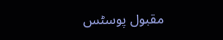مقبول پوسٹس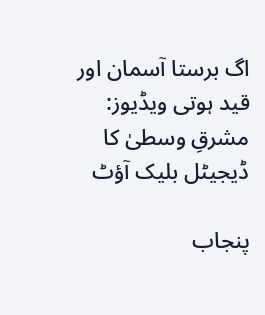اگ برستا آسمان اور قید ہوتی ویڈیوز: مشرقِ وسطیٰ کا ڈیجیٹل بلیک آؤٹ

پنجاب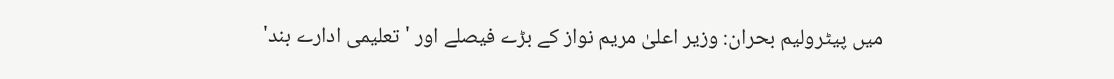میں پیٹرولیم بحران: وزیر اعلیٰ مریم نواز کے بڑے فیصلے اور 'تعلیمی ادارے بند'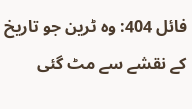فائل 404: وہ ٹرین جو تاریخ کے نقشے سے مٹ گئی